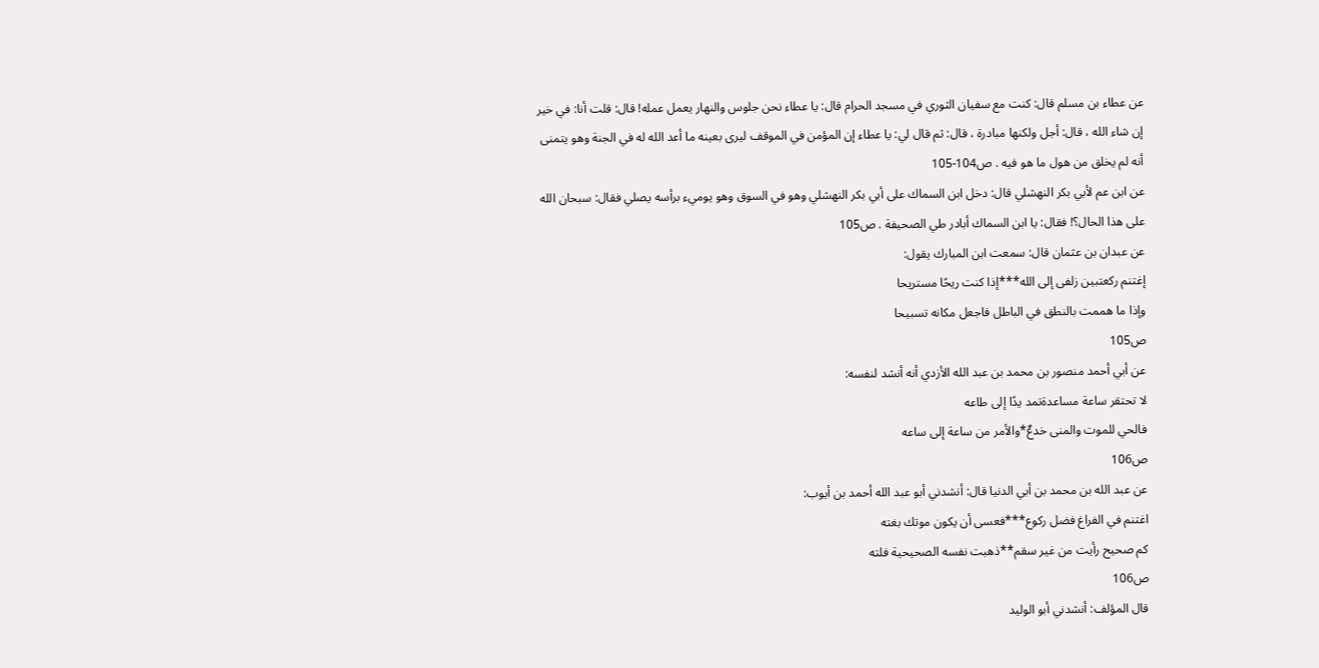عن عطاء بن مسلم قال: كنت مع سفيان الثوري في مسجد الحرام قال: يا عطاء نحن جلوس والنهار يعمل عمله! قال: قلت أنا: في خير إن شاء الله ، قال: أجل ولكنها مبادرة ، قال: ثم قال لي: يا عطاء إن المؤمن في الموقف ليرى بعينه ما أعد الله له في الجنة وهو يتمنى أنه لم يخلق من هول ما هو فيه . ص104-105
عن ابن عم لأبي بكر النهشلي قال: دخل ابن السماك على أبي بكر النهشلي وهو في السوق وهو يوميء برأسه يصلي فقال: سبحان الله على هذا الحال؟! فقال: يا ابن السماك أبادر طي الصحيفة . ص105
عن عبدان بن عثمان قال: سمعت ابن المبارك يقول:
إغتنم ركعتبين زلفى إلى الله***إذا كنت ريحًا مستريحا
وإذا ما هممت بالنطق في الباطل فاجعل مكانه تسبيحا
ص105
عن أبي أحمد منصور بن محمد بن عبد الله الأزدي أنه أنشد لنفسه:
لا تحتقر ساعة مساعدةتمد يدًا إلى طاعه
فالحي للموت والمنى خدعٌ*والأمر من ساعة إلى ساعه
ص106
عن عبد الله بن محمد بن أبي الدنيا قال: أنشدني أبو عبد الله أحمد بن أيوب:
اغتنم في الفراغ فضل ركوع***فعسى أن يكون موتك بغته
كم صحيح رأيت من غير سقم**ذهبت نفسه الصحيحية فلته
ص106
قال المؤلف: أنشدني أبو الوليد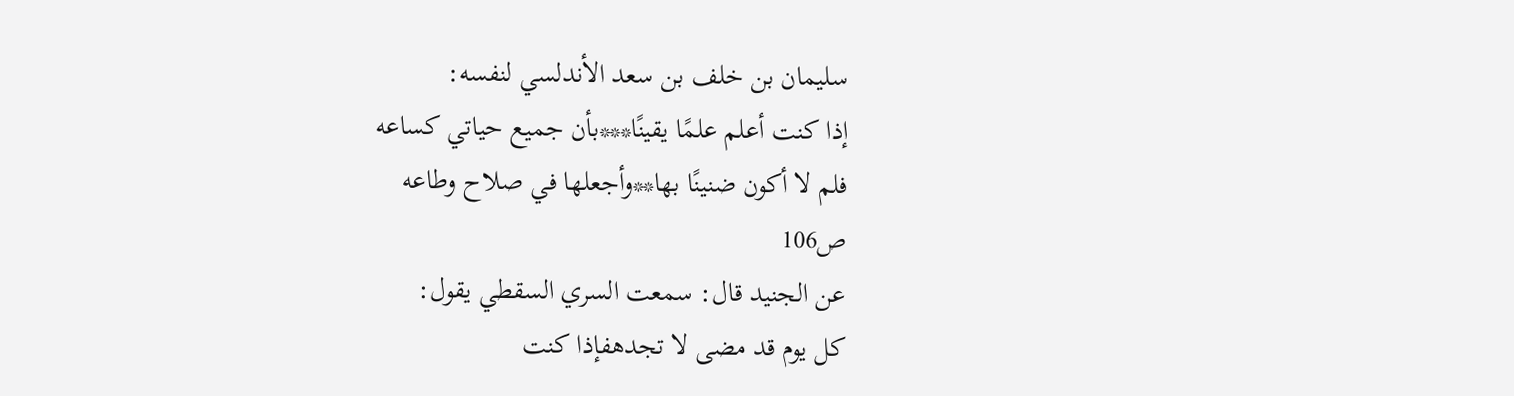سليمان بن خلف بن سعد الأندلسي لنفسه:
إذا كنت أعلم علمًا يقينًا***بأن جميع حياتي كساعه
فلم لا أكون ضنينًا بها**وأجعلها في صلاح وطاعه
ص106
عن الجنيد قال: سمعت السري السقطي يقول:
كل يوم قد مضى لا تجدهفإذا كنت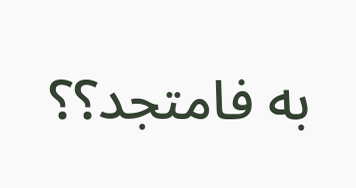به فامتجد؟؟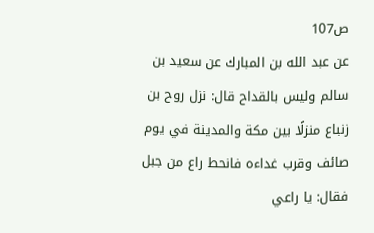ص107
عن عبد الله بن المبارك عن سعيد بن سالم وليس بالقداح قال: نزل روح بن زنباع منزلًا بين مكة والمدينة في يوم صائف وقرب غداءه فانحط راع من جبل فقال: يا راعي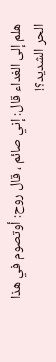هلم إلى الغداء قال: إني صائم ، قال روح: أوتصوم في هذا الحر الشديد؟!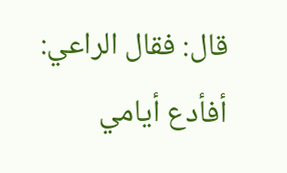قال: فقال الراعي: أفأدع أيامي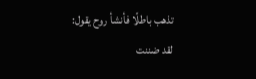تذهب باطلًا فأنشأ روح يقول:
لقد ضننت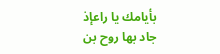بأيامك يا راعإذ جاد بها روح بن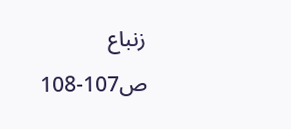زنباع
ص107-108